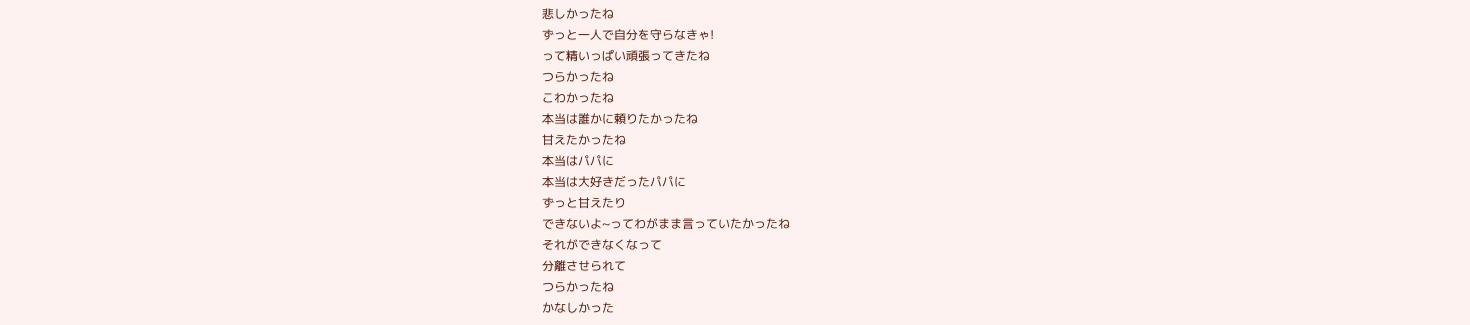悲しかったね
ずっと一人で自分を守らなきゃ!
って精いっぱい頑張ってきたね
つらかったね
こわかったね
本当は誰かに頼りたかったね
甘えたかったね
本当はパパに
本当は大好きだったパパに
ずっと甘えたり
できないよ~ってわがまま言っていたかったね
それができなくなって
分離させられて
つらかったね
かなしかった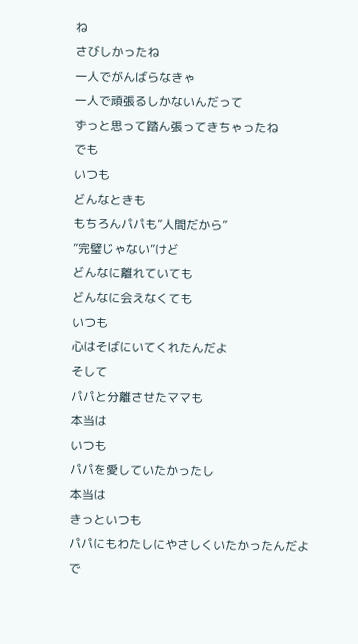ね
さびしかったね
一人でがんばらなきゃ
一人で頑張るしかないんだって
ずっと思って踏ん張ってきちゃったね
でも
いつも
どんなときも
もちろんパパも”人間だから”
”完璧じゃない”けど
どんなに離れていても
どんなに会えなくても
いつも
心はそばにいてくれたんだよ
そして
パパと分離させたママも
本当は
いつも
パパを愛していたかったし
本当は
きっといつも
パパにもわたしにやさしくいたかったんだよ
で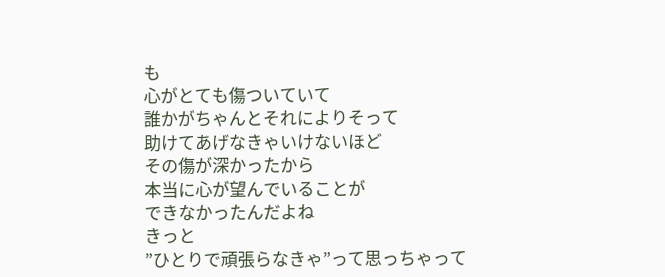も
心がとても傷ついていて
誰かがちゃんとそれによりそって
助けてあげなきゃいけないほど
その傷が深かったから
本当に心が望んでいることが
できなかったんだよね
きっと
”ひとりで頑張らなきゃ”って思っちゃって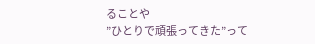ることや
”ひとりで頑張ってきた”って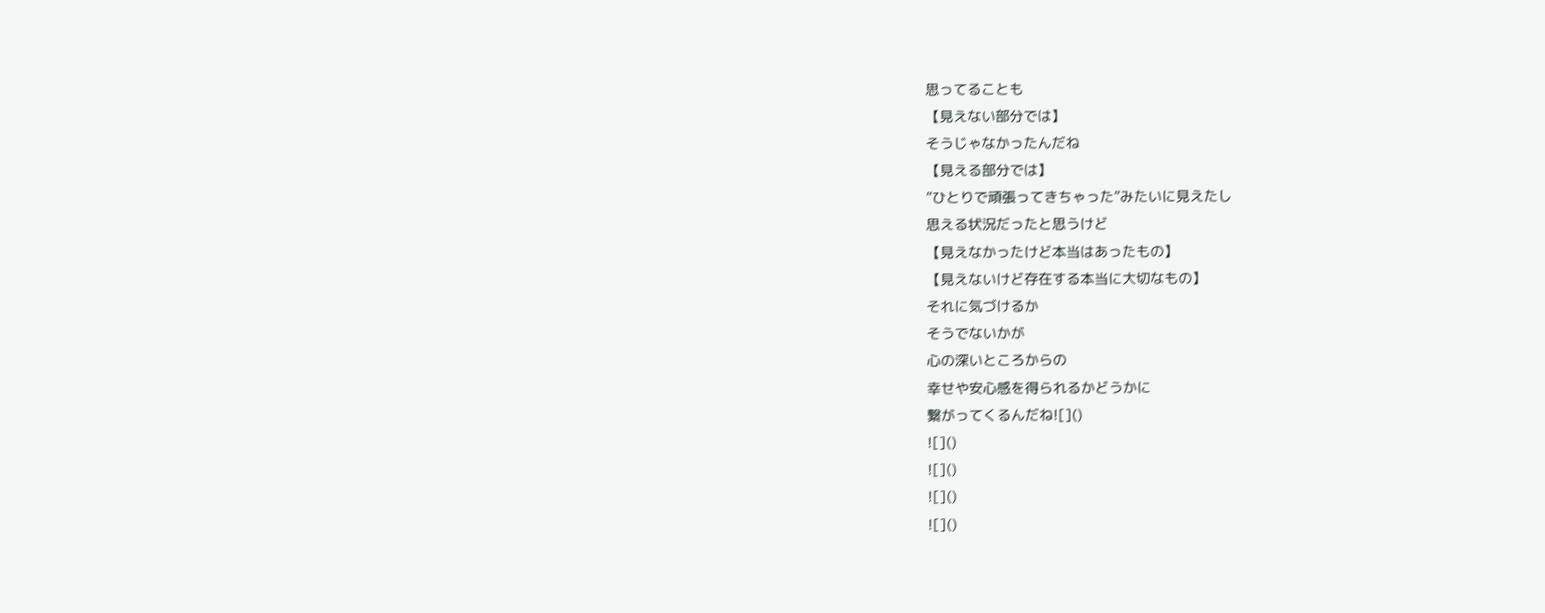思ってることも
【見えない部分では】
そうじゃなかったんだね
【見える部分では】
”ひとりで頑張ってきちゃった”みたいに見えたし
思える状況だったと思うけど
【見えなかったけど本当はあったもの】
【見えないけど存在する本当に大切なもの】
それに気づけるか
そうでないかが
心の深いところからの
幸せや安心感を得られるかどうかに
繋がってくるんだね![]()
![]()
![]()
![]()
![]()